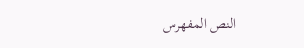النص المفهرس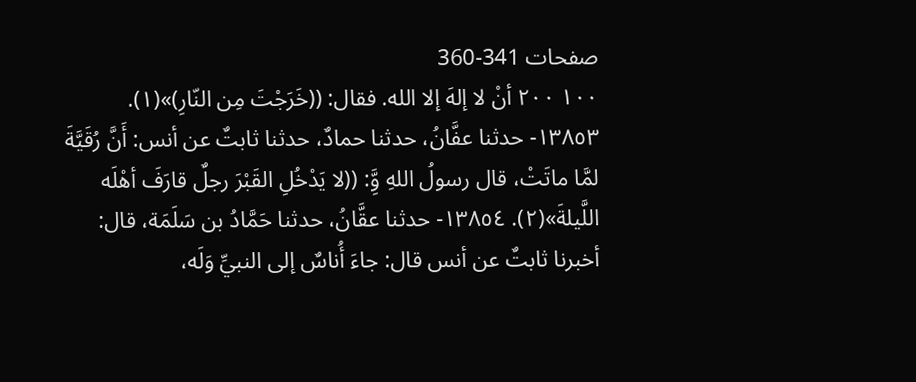صفحات 341-360
١٠٠ ٢٠٠ أنْ لا إلهَ إلا الله. فقال: ((خَرَجْتَ مِن النّارِ)»(١). ١٣٨٥٣- حدثنا عفَّانُ، حدثنا حمادٌ، حدثنا ثابتٌ عن أنس: أَنَّ رُقَيَّةَ لمَّا ماتَتْ، قال رسولُ اللهِ وَِّ: ((لا يَدْخُلِ القَبْرَ رجلٌ قارَفَ أهْلَه اللَّيلةَ»(٢). ١٣٨٥٤- حدثنا عقَّانُ، حدثنا حَمَّادُ بن سَلَمَة، قال: أخبرنا ثابتٌ عن أنس قال: جاءَ أُناسٌ إلى النبيِّ وَلَه،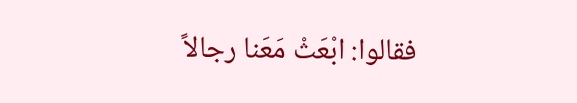فقالوا: ابْعَثْ مَعَنا رجالاً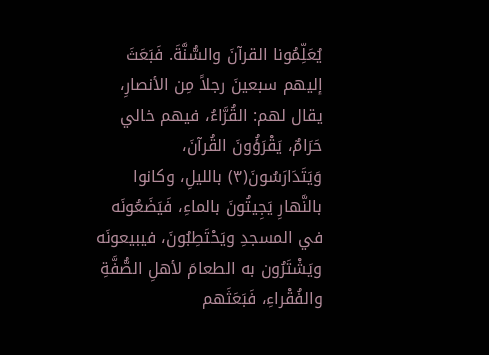يُعَلِّمُونا القرآنَ والسُّنَّةَ. فَبَعَثَ إليهم سبعينَ رجلاً مِن الأنصارِ، يقال لهم: القُرَّاءُ، فيهم خالي حَرَامٌ، يَقْرَؤُونَ القُرآنَ، وَيَتَدَارَسُونَ(٣) بالليلِ، وكانوا بالنَّهارِ يَجِيتُونَ بالماءِ، فَيَضَعُونَه في المسجدِ ويَحْتَطِبُونَ، فيبيعونَه ويَشْتَرُون به الطعامَ لأهلِ الصُّفَّةِ والفُقْراءِ، فَبَعَثَهم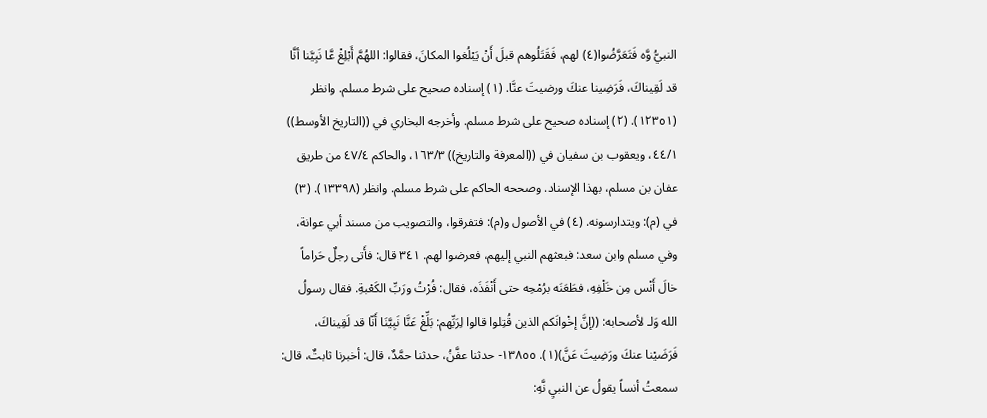النبيُّ وَّه فَتَعَرَّضُوا(٤) لهم، فَقَتَلُوهم قبلَ أَنْ يَبْلُغوا المكانَ، فقالوا: اللهُمَّ أَبْلِغْ عَّا نَبِيَّنا أنَّا قد لَقِيناكَ، فَرَضِينا عنكَ ورضيتَ عنَّا. (١) إسناده صحيح على شرط مسلم. وانظر (١٢٣٥١). (٢) إسناده صحيح على شرط مسلم. وأخرجه البخاري في ((التاريخ الأوسط)) ٤٤/١، ويعقوب بن سفيان في ((المعرفة والتاريخ)) ١٦٣/٣، والحاكم ٤٧/٤ من طريق عفان بن مسلم، بهذا الإسناد. وصححه الحاكم على شرط مسلم. وانظر (١٣٣٩٨). (٣) في (م): ويتدارسونه. (٤) في الأصول و(م): فتفرقوا، والتصويب من مسند أبي عوانة، وفي مسلم وابن سعد: فبعثهم النبي إليهم، فعرضوا لهم. ٣٤١ قال: فأَتى رجلٌ حَراماً خالَ أَنْس مِن خَلْفِهِ، فطَعَنَه برُمْحِه حتى أَنْفَذَه، فقال: فُرْتُ ورَبِّ الكَعْبةِ. فقال رسولُ الله وَلـ لأصحابه: ((إنَّ إخْوانَكم الذين قُتِلوا قالوا لِرَبِّهم: بَلِّغْ عَنَّا نَبِيَّنَا أَنّا قد لَقِيناكَ، فَرَضَيْنا عنكَ ورَضِيتَ عَنَّ)(١). ١٣٨٥٥- حدثنا عفَّنُ، حدثنا حمَّدٌ، قال: أخبرنا ثابتٌ، قال: سمعتُ أنساً يقولُ عن النبيِ نَّهِ: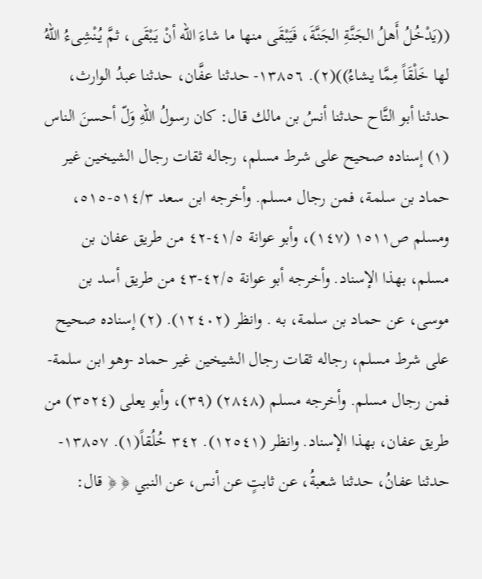((يَدْخُلُ أَهلُ الجَنَّةِ الجَنَّةَ، فَيَبْقَى منها ما شاءَ الله أنْ يَبْقَى، ثمَّ يُنْشِىءُ اللهُ لها خَلْقَاً مِمَّا يشاءُ))(٢). ١٣٨٥٦- حدثنا عفَّان، حدثنا عبدُ الوارث، حدثنا أبو التَّاح حدثنا أنسُ بن مالك قال: كان رسولُ اللهِ وَلّ أحسنَ الناس (١) إسناده صحيح على شرط مسلم، رجاله ثقات رجال الشيخين غير حماد بن سلمة، فمن رجال مسلم. وأخرجه ابن سعد ٥١٤/٣-٥١٥، ومسلم ص١٥١١ (١٤٧)، وأبو عوانة ٤١/٥-٤٢ من طريق عفان بن مسلم، بهذا الإسناد. وأخرجه أبو عوانة ٤٢/٥-٤٣ من طريق أسد بن موسى، عن حماد بن سلمة، به . وانظر (١٢٤٠٢). (٢) إسناده صحيح على شرط مسلم، رجاله ثقات رجال الشيخين غير حماد -وهو ابن سلمة- فمن رجال مسلم. وأخرجه مسلم (٢٨٤٨) (٣٩)، وأبو يعلى (٣٥٢٤) من طريق عفان، بهذا الإسناد. وانظر (١٢٥٤١). ٣٤٢ خُلُقاً(١). ١٣٨٥٧- حدثنا عفانُ، حدثنا شعبةُ، عن ثابتٍ عن أنس، عن النبي ﴿ ﴿ قال: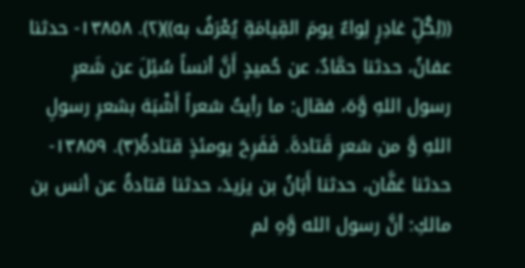((لِكُلِّ غادِرٍ لِواءٌ يومَ القِيامَةِ يُعْرَفُ به))(٢). ١٣٨٥٨- حدثنا عفانُ، حدثنا حمَّادٌ، عن حُميدٍ أَنَّ أنساً سُئِلَ عن شَعرِ رسول اللهِ وَّهَ، فقال: ما رأيتُ شعراً أَشْبَهَ بشعرِ رسولِ اللهِ وَّ من شعرِ قَتادةَ. فَفَرِحَ يومئذٍ قتادةُ(٣). ١٣٨٥٩- حدثنا عَفَّان، حدثنا أَبَانُ بن يزيدَ، حدثنا قتادةُ عن أنس بن مالكِ: أنَّ رسول الله وَّهِ لم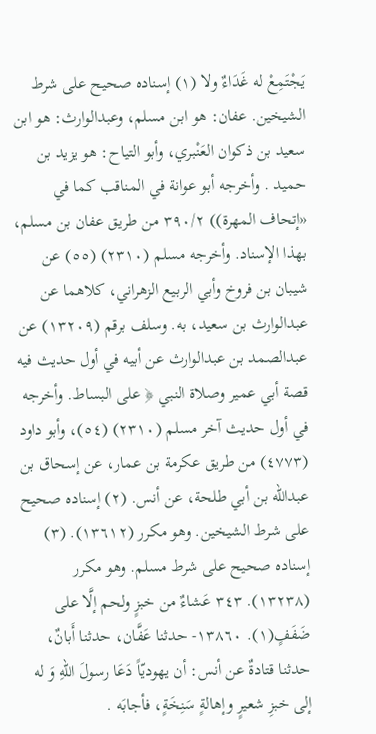يَجْتَمِعْ له غَدَاءٌ ولا (١) إسناده صحيح على شرط الشيخين. عفان: هو ابن مسلم، وعبدالوارث: هو ابن سعيد بن ذكوان العَنْبري، وأبو التياح: هو يزيد بن حمید . وأخرجه أبو عوانة في المناقب كما في «إتحاف المهرة)) ٣٩٠/٢ من طريق عفان بن مسلم، بهذا الإسناد. وأخرجه مسلم (٢٣١٠) (٥٥) عن شيبان بن فروخ وأبي الربيع الزهراني، كلاهما عن عبدالوارث بن سعيد، به. وسلف برقم (١٣٢٠٩) عن عبدالصمد بن عبدالوارث عن أبيه في أول حديث فيه قصة أبي عمير وصلاة النبي ﴿ على البساط. وأخرجه في أول حديث آخر مسلم (٢٣١٠) (٥٤)، وأبو داود (٤٧٧٣) من طريق عكرمة بن عمار، عن إسحاق بن عبدالله بن أبي طلحة، عن أنس. (٢) إسناده صحيح على شرط الشيخين. وهو مكرر (١٣٦١٢). (٣) إسناده صحيح على شرط مسلم. وهو مكرر (١٣٢٣٨). ٣٤٣ عَشاءٌ من خبزٍ ولحم إلَّا على ضَفَفٍ(١). ١٣٨٦٠- حدثنا عَفَّان، حدثنا أَبانٌ، حدثنا قتادةٌ عن أنس: أن يهوديّاً دَعَا رسولَ اللهِ وَ له إلى خبزِ شعيرٍ وإهالةٍ سَنِخَةٍ، فأجابَه .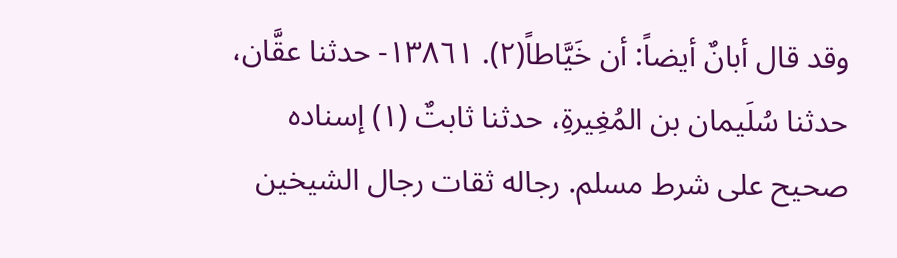وقد قال أبانٌ أيضاً: أن خَيَّاطاً(٢). ١٣٨٦١- حدثنا عقَّان، حدثنا سُلَيمان بن المُغِيرةِ، حدثنا ثابتٌ (١) إسناده صحيح على شرط مسلم. رجاله ثقات رجال الشيخين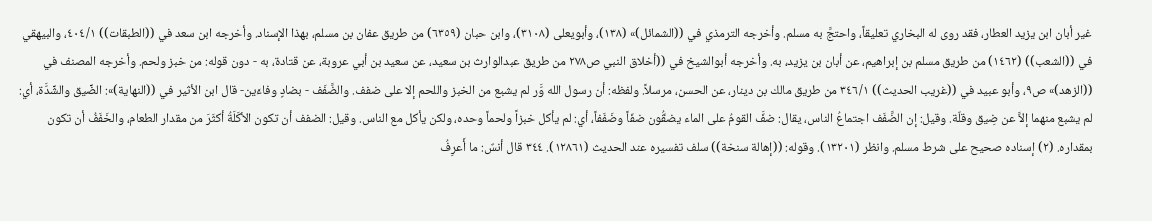غير أبان ابن يزيد العطار، فقد روى له البخاري تعليقاً، واحتجَّ به مسلم. وأخرجه الترمذي في ((الشمائل)» (١٣٨)، وأبويعلى (٣١٠٨)، وابن حبان (٦٣٥٩) من طريق عفان بن مسلم، بهذا الإسناد. وأخرجه ابن سعد في ((الطبقات)) ٤٠٤/١، والبيهقي في ((الشعب)) (١٤٦٢) من طريق مسلم بن إبراهيم، عن أبان بن یزید، به. وأخرجه أبوالشيخ في ((أخلاق النبي ص٢٧٨ من طريق عبدالوارث بن سعيد، عن سعيد بن أبي عروبة، عن قتادة، به - دون قوله: من خبز ولحم. وأخرجه المصنف في ((الزهد)» ص٩، وأبو عبيد في ((غريب الحديث)) ٣٤٦/١ من طريق مالك بن دينار، عن الحسن، مرسلاً. ولفظه: أن رسول الله وَّر لم يشبع من الخبز واللحم إلا على ضفف. والضَّفَف - بضادٍ وفاءَين- قال ابن الأثير في ((النهاية)»: الضِّيق والشِّدَّة، أي: لم يشبع منهما إلاَّ عن ضِيق وقلّة. وقيل: إن الضَّفَف اجتماعُ الناس، يقال: ضفَّ القومُ على الماء يضقُّون ضفّاً وضَفَفاً، أي: لم يأكل خبزاً ولحماً وحده، ولكن يأكل مع الناس. وقيل: الضفف أن تكون الأكَلَةُ أكثَرَ من مقدار الطعام، والخَفَفُ أن تكون بمقداره. (٢) إسناده صحيح على شرط مسلم. وانظر (١٣٢٠١). وقوله: ((إهالة سنخة)) سلف تفسيره عند الحديث (١٢٨٦١). ٣٤٤ قال أنسٌ: ما أَعرِفُ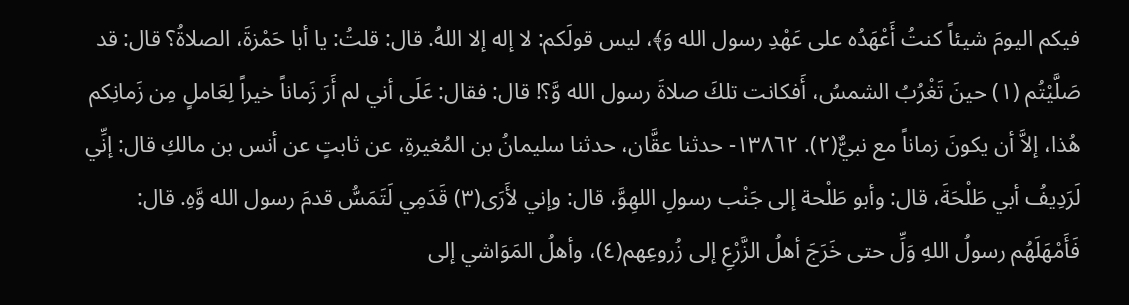فيكم اليومَ شيئاً كنتُ أَعْهَدُه على عَهْدِ رسول الله وَ﴾، ليس قولَكم: لا إله إلا اللهُ. قال: قلتُ: يا أبا حَمْزةَ، الصلاةُ؟ قال: قد صَلَّيْتُم (١) حينَ تَغْرُبُ الشمسُ، أَفكانت تلكَ صلاةَ رسول الله وَّ؟! قال: فقال: عَلَى أني لم أَرَ زَماناً خيراً لِعَاملٍ مِن زَمانِكم هُذا، إلاَّ أن يكونَ زماناً مع نبيٌّ(٢). ١٣٨٦٢- حدثنا عقَّان، حدثنا سليمانُ بن المُغيرةِ، عن ثابتٍ عن أنس بن مالكِ قال: إنِّي لَرَدِيفُ أبي طَلْحَةَ، قال: وأبو طَلْحة إلى جَنْب رسولِ اللهِوَّ، قال: وإني لأَرَى(٣) قَدَمِي لَتَمَسُّ قدمَ رسول الله وَّهِ. قال: فَأَمْهَلَهُم رسولُ اللهِ وَلِّ حتى خَرَجَ أهلُ الزَّرْعِ إلى زُروعِهم(٤)، وأهلُ المَوَاشي إلى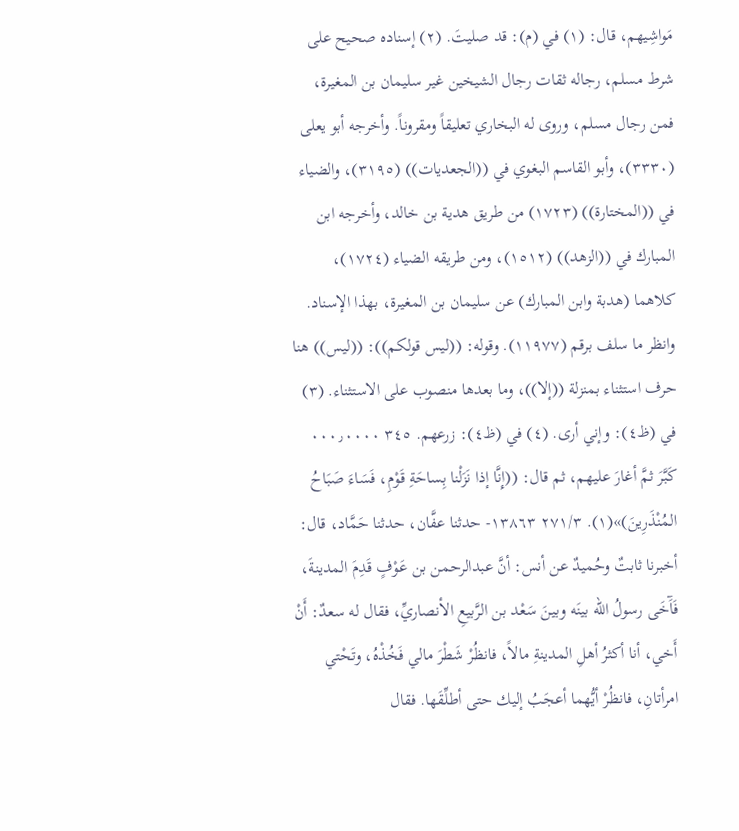مَواشِيهم، قال: (١) في (م): قد صليتَ. (٢) إسناده صحيح على شرط مسلم، رجاله ثقات رجال الشيخين غير سليمان بن المغيرة، فمن رجال مسلم، وروى له البخاري تعليقاً ومقروناً. وأخرجه أبو يعلى (٣٣٣٠)، وأبو القاسم البغوي في ((الجعديات)) (٣١٩٥)، والضياء في ((المختارة)) (١٧٢٣) من طريق هدية بن خالد، وأخرجه ابن المبارك في ((الزهد)) (١٥١٢)، ومن طريقه الضياء (١٧٢٤)، كلاهما (هدبة وابن المبارك) عن سليمان بن المغيرة، بهذا الإسناد. وانظر ما سلف برقم (١١٩٧٧). وقوله: ((ليس قولكم)): ((ليس)) هنا حرف استثناء بمنزلة ((إلا))، وما بعدها منصوب على الاستثناء. (٣) في (ظ٤): وإني أرى. (٤) في (ظ٤): زرعهم. ٣٤٥ ٠٠٠٫٠٠٠٠ كَبَّرَ ثمَّ أغارَ عليهم، ثم قال: ((إِنَّا إذا نَزَلْنا بِساحَةِ قَوْمِ، فَسَاءَ صَبَاحُ المُنْذَرِينَ)»(١). ٢٧١/٣ ١٣٨٦٣- حدثنا عفَّان، حدثنا حَمَّاد، قال: أخبرنا ثابتٌ وحُميدٌ عن أنس: أنَّ عبدالرحمن بن عَوْفٍ قَدِمَ المدينةَ، فَآَخَى رسولُ الله بينَه وبينَ سَعْد بن الرَّبيعِ الأنصاريِّ، فقال له سعدٌ: أَنْ أَخي، أنا أكثرُ أهلِ المدينةِ مالاً، فانظُرْ شَطْرَ مالي فَخُذْهُ، وتَحْتي امرأتانِ، فانظُرْ أيُّهما أعجَبُ إليك حتى أطلِّقَها. فقال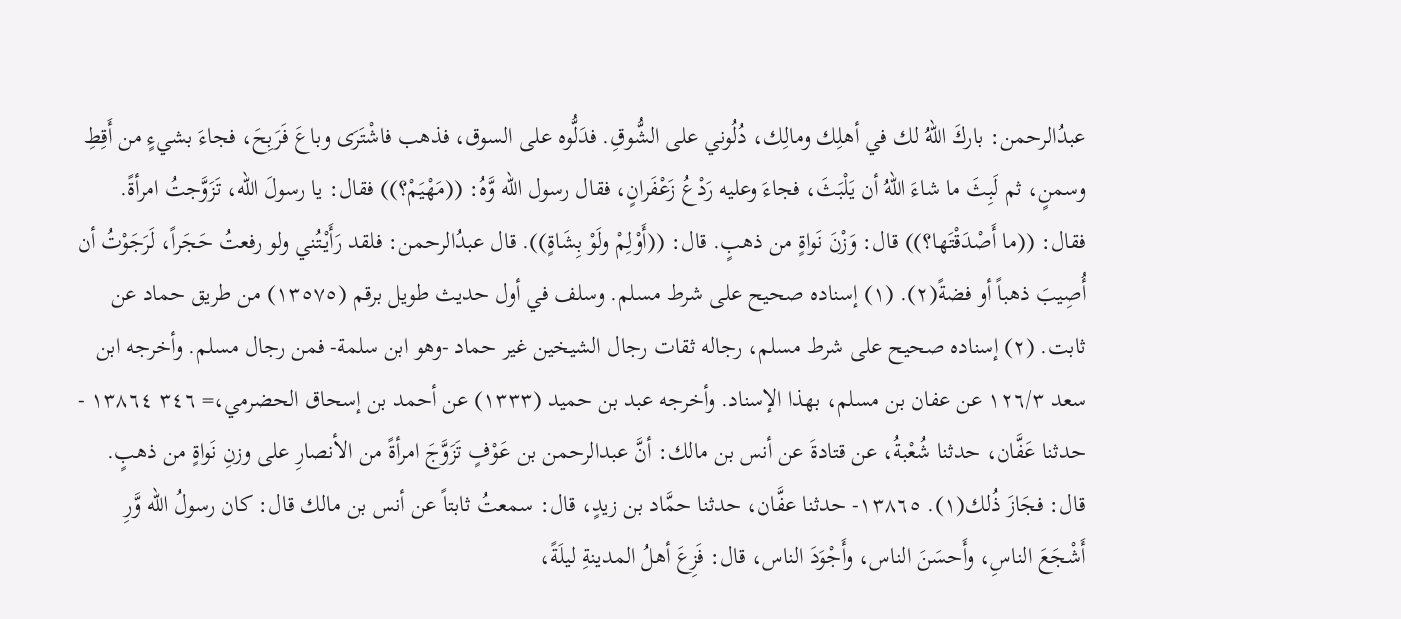عبدُالرحمن: باركَ اللهُ لك في أهلِك ومالِك، دُلُوني على الشُّوقِ. فدَلُّوه على السوق، فذهب فاشْتَرَى وباعَ فَرَبِحَ، فجاءَ بشيءٍ من أَقِطِ وسمنٍ، ثم لَبِثَ ما شاءَ اللهُ أن يَلْبَثَ، فجاءَ وعليه رَدْعُ زَعْفَرانٍ، فقال رسول الله وَّهُ: ((مَهْيَمْ؟)) فقال: يا رسولَ الله، تَزَوَّجتُ امرأةً. فقال: ((ما أَصْدَقْتَها؟)) قال: وَزْنَ نَواةٍ من ذهبٍ. قال: ((أَوْلِمْ ولَوْ بِشَاةٍ)). قال عبدُالرحمن: فلقد رَأَيْتُني ولو رفعتُ حَجَراً، لَرَجَوْتُ أن أُصِيبَ ذهباً أو فضةً(٢). (١) إسناده صحيح على شرط مسلم. وسلف في أول حديث طويل برقم (١٣٥٧٥) من طريق حماد عن ثابت. (٢) إسناده صحيح على شرط مسلم، رجاله ثقات رجال الشيخين غير حماد -وهو ابن سلمة- فمن رجال مسلم. وأخرجه ابن سعد ١٢٦/٣ عن عفان بن مسلم، بهذا الإسناد. وأخرجه عبد بن حميد (١٣٣٣) عن أحمد بن إسحاق الحضرمي،= ٣٤٦ ١٣٨٦٤ - حدثنا عَفَّان، حدثنا شُعْبةُ، عن قتادةَ عن أنس بن مالك: أنَّ عبدالرحمن بن عَوْفٍ تَزَوَّجَ امرأةً من الأنصارِ على وزنِ نَواةٍ من ذهبٍ. قال: فجَازَ ذُلك(١). ١٣٨٦٥- حدثنا عفَّان، حدثنا حمَّاد بن زيدٍ، قال: سمعتُ ثابتاً عن أنس بن مالك قال: كان رسولُ الله وَّرِ أَشْجَعَ الناسِ، وأَحسَنَ الناس، وأَجْوَدَ الناس، قال: فَزِعَ أهلُ المدينةِ ليلَةً،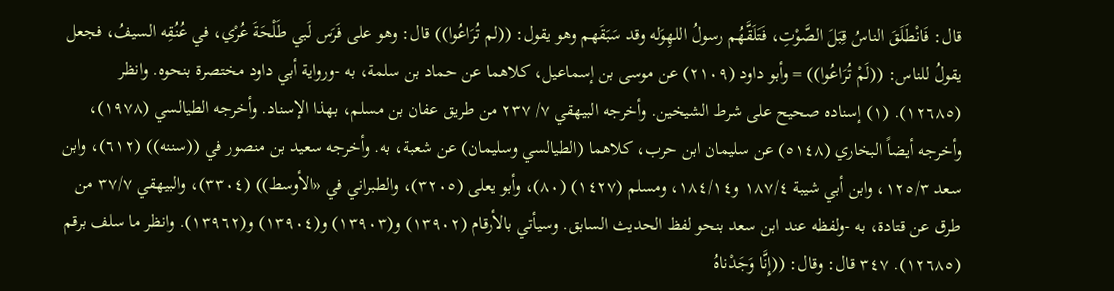قال: فَانْطَلَقَ الناسُ قِبَلَ الصَّوْتِ، فَتَلَقَّهُم رسولُ اللهِوَله وقد سَبَقَهم وهو يقول: ((لم تُرَاعُوا)) قال: وهو على فَرَس لَبي طَلْحَةَ عُرْي، في عُنُقِه السيفُ، فجعل يقولُ للناس: ((لَمْ تُرَاعُوا)) = وأبو داود (٢١٠٩) عن موسى بن إسماعيل، كلاهما عن حماد بن سلمة، به -ورواية أبي داود مختصرة بنحوه. وانظر (١٢٦٨٥). (١) إسناده صحيح على شرط الشيخين. وأخرجه البيهقي ٧/ ٢٣٧ من طريق عفان بن مسلم، بهذا الإسناد. وأخرجه الطيالسي (١٩٧٨)، وأخرجه أيضاً البخاري (٥١٤٨) عن سليمان ابن حرب، كلاهما (الطيالسي وسليمان) عن شعبة، به. وأخرجه سعيد بن منصور في ((سننه)) (٦١٢)، وابن سعد ١٢٥/٣، وابن أبي شيبة ١٨٧/٤ و١٨٤/١٤، ومسلم (١٤٢٧) (٨٠)، وأبو يعلى (٣٢٠٥)، والطبراني في «الأوسط)) (٣٣٠٤)، والبيهقي ٣٧/٧ من طرق عن قتادة، به -ولفظه عند ابن سعد بنحو لفظ الحديث السابق. وسيأتي بالأرقام (١٣٩٠٢) و(١٣٩٠٣) و(١٣٩٠٤) و(١٣٩٦٢). وانظر ما سلف برقم (١٢٦٨٥). ٣٤٧ قال: وقال: ((إِنَّا وَجَدْناهُ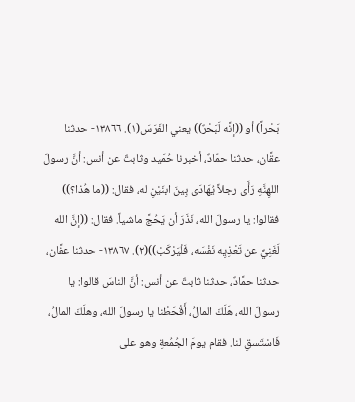بَحْراً) أو ((إنَّه لَبَحْرٌ)) يعني الفَرَسَ(١). ١٣٨٦٦- حدثنا عقَّان، حدثنا حمّادٌ، أخبرنا حُمَید وثابتٌ عن أنس: أنَّ رسولَ اللهِنَّهِ رَأَى رجلاً يُهَادَى بِينَ ابنَيْنِ له، فقال: ((ما هُذا؟)) فقالوا: يا رسولَ الله، نَذَرَ أن يَحُجَّ ماشياً. فقال: ((إنَّ الله لَغَنِيٌّ عن تَعْذِيِه نَفْسَه، فَلْيَرْكَبْ))(٢). ١٣٨٦٧- حدثنا عفَّان، حدثنا حمَّادٌ، حدثنا ثابتٌ عن أنس: أنَّ الناسَ قالوا: يا رسولَ الله، هَلَكَ المالُ، أَقْحَطْنا يا رسولَ الله، وهلَكَ المالُ، فَاسْتَسقِ لنا. فقام يومَ الجُمُعةِ وهو على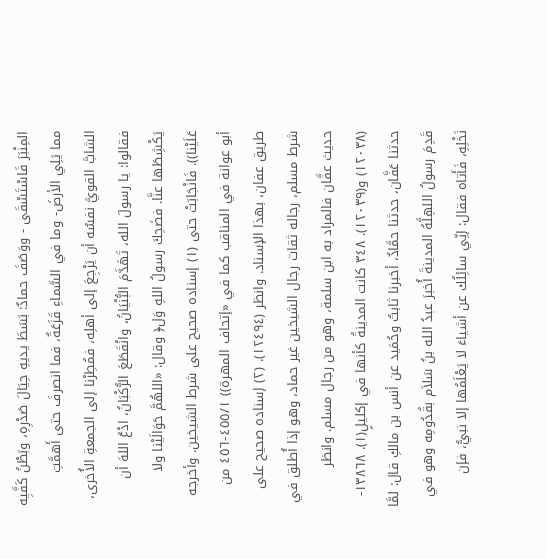المِنْبَرَ فَاسْتَسْقَى - ووَصَفَ حمادٌ: بَسَطَ يديهِ حِيَالَ صَدْرِهِ، وبَطْنُ كَفَّيِه مما يَلِي الأرضَ- وما في السَّماءِ قَزَعَةٌ، فما انصرفَ حتى أَهمَّتِ الشابَّ القويَّ نفسُه أن يَرْجِعَ إلى أهلِه، فمُطِرْنا إلى الجمعةِ الأُخرى، فقالوا: يا رسولَ الله، تَهَدَّمَ البُّنْيَانُ، وانْقَطَعَ الرُّكْبَانُ، ادْعُ اللهَ أن يَكْشِطَها عنَّا. فضَحِكَ رسولُ اللهِ وَل﴿ وقال: «اللهُمَّ حَوَالَيْنا ولا عَلَيْنا)). فَانْجَابَتْ حتى (١) إسناده صحيح على شرط الشيخين. وأخرجه أبو عوانة في المناقب كما في «إتحاف المهرة)) ٤٥٥/١-٤٥٦ من طريق عفان، بهذا الإسناد. وانظر (١٢٤٩٤). (٢) إسناده صحيح على شرط مسلم، رجاله ثقات رجال الشيخين غير حماد، وهو إذا أُطلق في حديث عفَّان فالمراد به ابن سلمة، وهو من رجال مسلم. وانظر (١٢٠٣٨) و(١٢٠٣٩). ٣٤٨ كانت المدينةُ كأنها في إكليلٍ(١). ١٣٨٦٨- حدثنا عَفَّان، حدثنا حمَّادٌ، أخبرنا ثابتٌ وحُمَيد عن أنس بن مالكِ قال: لمَّا قَدِمَ رسولُ اللهِلَّهُ المدينةَ أُخبرَ عبدُ الله بنُ سَلاَم بقُدُومِه وهو في نَخْلِهِ، فَأَتاه فقال: إنِّي سائِلُك عن أشياءَ لا يَعْلَمُها إلا نبيٌّ، فإن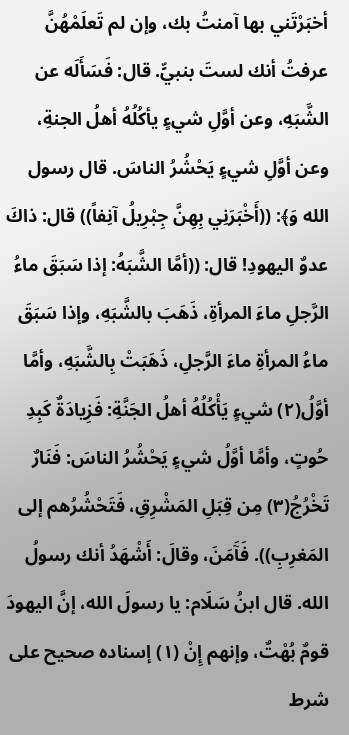أخبَرْتَني بها آمنتُ بك، وإن لم تَعلَمْهُنَّ عرفتُ أنك لستَ بنبيٍّ. قال: فَسَأَلَه عن الشَّبَهِ، وعن أوَّلِ شيءٍ يأكُلُهُ أهلُ الجنةِ، وعن أوَّلِ شيءٍ يَحْشُرُ الناسَ. قال رسول الله وَ﴾: ((أَخْبَرَنِي بِهِنَّ جِبْرِيلُ آنِفاً)) قال: ذاكَ عدوٌ اليهودِ! قال: ((أمَّا الشَّبَهُ: إذا سَبَقَ ماءُ الرَّجلِ ماءَ المرأةِ، ذَهَبَ بالشَّبَهِ، وإذا سَبَقَ ماءُ المرأةِ ماءَ الرَّجلِ، ذَهَبَتْ بِالشَّبَهِ، وأمَّا أوَّلُ(٢) شيءٍ يَأْكُلُهُ أهلُ الجَنَّةِ: فَزِيادَةٌ كَبِدِ حُوتٍ، وأمَّا أوَّلُ شيءٍ يَحْشُرُ الناسَ: فَنَارٌ تَخْرُجُ(٣) مِن قِبَلِ المَشْرِقِ، فَتَحْشُرُهم إلى المَغرِبِ)). فَآَمَنَ، وقالَ: أَشْهَدُ أنك رسولُ الله. قال ابنُ سَلَام: يا رسولَ الله، إنَّ اليهودَ قومٌ بُهْتٌ، وإنهم إِنْ (١) إسناده صحيح على شرط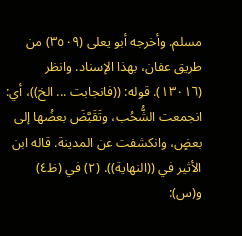مسلم. وأخرجه أبو يعلى (٣٥٠٩) من طريق عفان، بهذا الإسناد. وانظر (١٣٠١٦). قوله: ((فانجابت ... الخ))، أي: انجمعت الشُّحُب، وتَقَبَّضَ بعضُها إلى بعضٍ، وانكشفت عن المدينة. قاله ابن الأثير في ((النهاية)). (٢) في (ظ٤) و(س):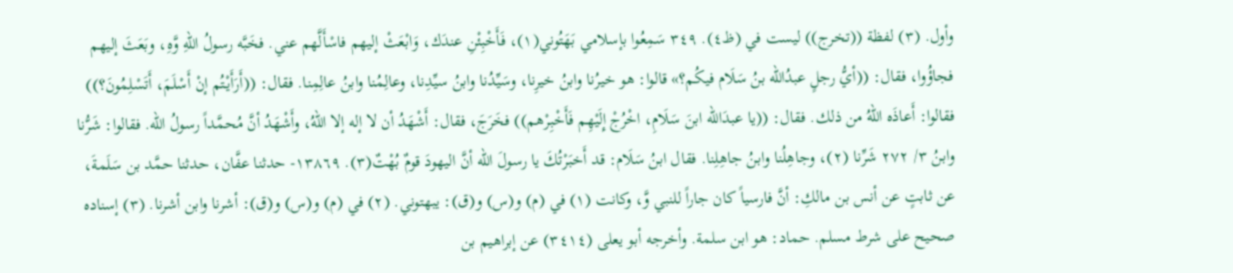وأول. (٣) لفظة ((تخرج)) ليست في (ظ٤). ٣٤٩ سَمِعُوا بإسلامي بَهَتُوني(١)، فَأَخْبِئْنِ عندَك، وَابْعَثْ إليهم فاسْأَلَّهم عني. فخَبَّه رسولُ اللهِ وَّهِ، وبَعَثَ إليهم فجاؤُوا، فقال: ((أيُّ رجلٍ عبدُالله بنُ سَلَام فيكُم؟» قالوا: هو خيرُنا وابنُ خيرِنا، وسَيِّدُنا وابنُ سيِّدِنا، وعالِمُنا وابنُ عالِمِنا. فقال: ((أَرَأَيْتُم إنْ أَسْلَمَ، أَتَسْلِمُونَ؟)) فقالوا: أَعاذَه اللهُ من ذلك. فقال: ((يا عبدَالله ابنَ سَلَامِ، اخْرُجْ إِلَيْهِم فَأَخْبِرْهم)) فخَرَجَ، فقال: أَشْهَدُ أن لا إله إلا اللهُ، وأَشْهَدُ أنَّ مُحمَّداً رسولُ الله. فقالوا: شَرُّنا وابنُ ٣/ ٢٧٢ شَرِّنا (٢)، وجاهِلُنا وابنُ جاهِلِنا. فقال ابنُ سَلَام: قد أَخبَرْتُكَ يا رسولَ الله أنَّ اليهودَ قومٌ بُهْتٌ(٣). ١٣٨٦٩- حدثنا عفَّان، حدثنا حمَّد بن سَلَمةَ، عن ثابتٍ عن أنس بن مالكِ: أنَّ فارسياً كان جاراً للنبي وَّ، وكانت (١) في (م) و(س) و(ق): يبهتوني. (٢) في (م) و(س) و(ق): أشرنا وابن أشرنا. (٣) إسناده صحيح على شرط مسلم. حماد: هو ابن سلمة. وأخرجه أبو يعلى (٣٤١٤) عن إبراهيم بن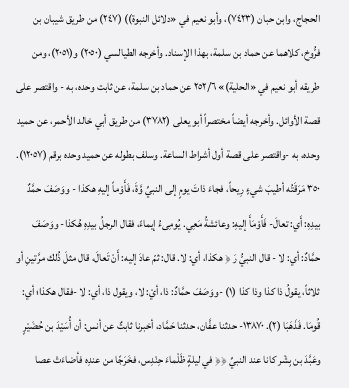الحجاج، وابن حبان (٧٤٢٣)، وأبو نعيم في «دلائل النبوة)) (٢٤٧) من طريق شيبان بن فرُّوخ، كلاهما عن حماد بن سلمة، بهذا الإسناد. وأخرجه الطيالسي (٢٠٥٠) و(٢٠٥١)، ومن طريقه أبو نعيم في «الحلية)» ٢٥٢/٦ عن حماد بن سلمة، عن ثابت وحده، به - واقتصر على قصة الأوائل. وأخرجه أيضاً مختصراً أبو يعلى (٣٧٨٢) من طريق أبي خالد الأحمر، عن حميد وحده، به -واقتصر على قصة أول أشراط الساعة. وسلف بطوله عن حميد وحده برقم (١٢٠٥٧). ٣٥٠ مَرَقَتُه أطيبَ شيءٍ رِيحاً، فجاءَ ذاتَ يومٍ إلى النبيِّ وَّةَ، فَأَوْماً إليهِ هكذا - ووَصَفَ حمَّدٌ بيدِهِ: أَي: تعالَ- فَأَوْمَأَ إليهِ: وعائشةُ مَعِي. يُومِىءُ إيماءً، فقال الرجلُ بيدِهِ هُكذا- ووَصَفَ حمَّادٌ: أي: لا - قال النبيُّ رَ ﴿ هكذا، أي: لا. قال: ثمّ عادَ إليه: أَنْ تَعالَ، قال مثلَ ذُلك مرَّتينِ أو ثلاثاً، يقولُ ذا كذا وذا كذا (١) -ووَصَفَ حمَّادٌ: ذا، أيْ: لا، ويقول ذا، أي: لا -فقال هكذا؛ أي: قُومَا. فَذَهَبَا (٢). ١٣٨٧٠- حدثنا عفَّان، حدثنا حَمَّاد، أخبرنا ثابتٌ عن أنس: أن أُسَيْدَ بن حُضَيْرٍ وعَبَّدَ بن بِشْر كانا عند النبيِّ ﴿﴿ في ليلةٍ ظَلْماءَ حِنْدِس، فخَرَجًا من عندِه فأضاءَتْ عصا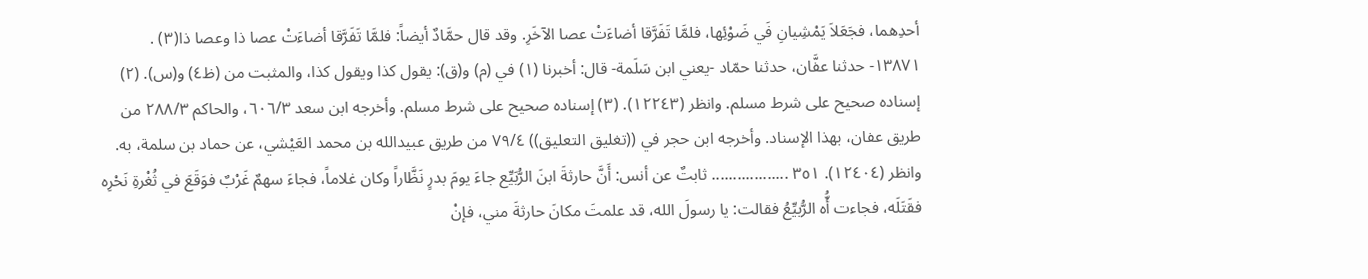أحدِهما، فجَعَلاَ يَمْشِيانِ فَي ضَوْئِها، فلمَّا تَفَرَّقا أضاءَتْ عصا الآخَرِ. وقد قال حمَّادٌ أيضاً: فلمَّا تَفَرَّقا أضاءَتْ عصا ذا وعصا ذا(٣) . ١٣٨٧١- حدثنا عفَّان، حدثنا حمّاد -يعني ابن سَلَمة- قال: أخبرنا (١) في (م) و(ق): يقول كذا ويقول كذا، والمثبت من (ظ٤) و(س). (٢) إسناده صحيح على شرط مسلم. وانظر (١٢٢٤٣). (٣) إسناده صحيح على شرط مسلم. وأخرجه ابن سعد ٦٠٦/٣، والحاكم ٢٨٨/٣ من طريق عفان، بهذا الإسناد. وأخرجه ابن حجر في ((تغليق التعليق)) ٧٩/٤ من طريق عبيدالله بن محمد العَيْشي، عن حماد بن سلمة، به. وانظر (١٢٤٠٤). ٣٥١ .................. ثابتٌ عن أنس: أَنَّ حارثةَ ابنَ الرُّبَيِّع جاءَ يومَ بدرٍ نَظَّاراً وكان غلاماً، فجاءَ سهمٌ غَرْبٌ فوَقَعَ في ثُغْرةِ نَحْرِه فقَتَلَه، فجاءت أُّه الرُّبيِّعُ فقالت: يا رسولَ الله، قد علمتَ مكانَ حارثةَ مني، فإنْ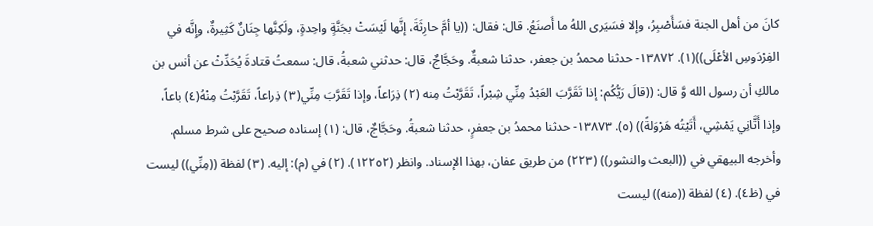كانَ من أهل الجنة فسَأَصْبِرُ، وإلا فسَيَرى اللهُ ما أَصنَعُ. قال: فقال: ((يا أمَّ حارِثَةَ، إنَّها لَيْسَتْ بجَنَّةٍ واحِدةٍ، ولَكِنَّها جِنَانٌ كَثِيرةٌ، وإِنَّه في الفِرْدَوسِ الأعْلَى))(١). ١٣٨٧٢- حدثنا محمدُ بن جعفر، حدثنا شعبةٌ. وحَجَّاجٌ، قال: حدثني شعبةُ، قال: سمعتُ قتادةَ يُحَدِّثْ عن أنس بن مالكِ أن رسول الله وَّ قال: ((قالَ رَيُّكُم: إذا تَقَرَّبَ العَبْدُ مِنِّي شِبْراً، تَقَرَّبْتُ مِنه (٢) ذِرَاعاً، وإذا تَقَرَّبَ مِنِّي(٣) ذِراعاً، تَقَرَّبْتُ مِنْهُ(٤) باعاً، وإذا أَتَّانِي يَمْشِي، أَتَيْتُه هَرْوَلةً)) (٥). ١٣٨٧٣- حدثنا محمدُ بن جعفرٍ، حدثنا شعبةُ. وحَجَّاجٌ، قال: (١) إسناده صحيح على شرط مسلم. وأخرجه البيهقي في ((البعث والنشور)) (٢٢٣) من طريق عفان، بهذا الإسناد. وانظر (١٢٢٥٢). (٢) في (م): إليه. (٣) لفظة ((مِنِّي)) ليست في (ظ٤). (٤) لفظة ((منه)) ليست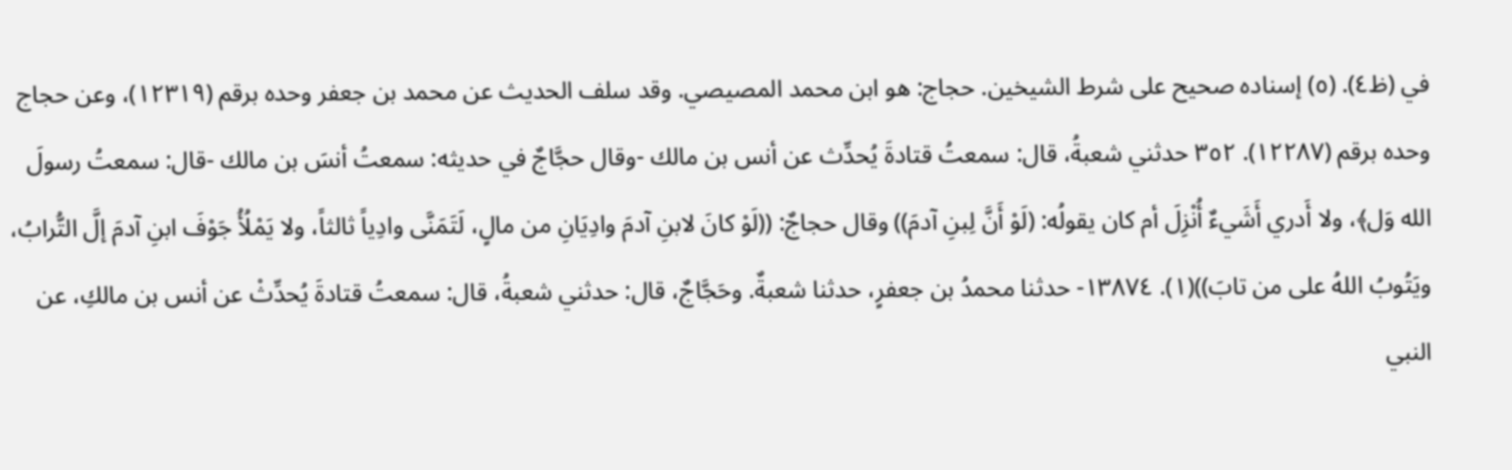في (ظ٤). (٥) إسناده صحيح على شرط الشيخين. حجاج: هو ابن محمد المصيصي. وقد سلف الحديث عن محمد بن جعفر وحده برقم (١٢٣١٩)، وعن حجاج وحده برقم (١٢٢٨٧). ٣٥٢ حدثني شعبةُ، قال: سمعتُ قتادةَ يُحدِّث عن أنس بن مالك -وقال حجَّاجٌ في حديثه: سمعتُ أنسَ بن مالك -قال: سمعتُ رسولَ الله وَل﴾، ولا أَدري أَشَيءٌ أُنْزِلَ أم كان يقولُه: (لَوْ أَنَّ لِبنِ آدمَ)) وقال حجاجٌ: ((لَوْ كانَ لابنِ آدمَ وادِيَانِ من مالٍ، لَتَمَنَّى وادِياً ثالثاً، ولا يَمْلُأُ جَوْفَ ابنِ آدمَ إلَّ التُّرابُ، ويَتُوبُ اللهُ على من تابَ))(١). ١٣٨٧٤- حدثنا محمدُ بن جعفرٍ، حدثنا شعبةٌ. وحَجَّاجٌ، قال: حدثني شعبةُ، قال: سمعتُ قتادةَ يُحدِّثْ عن أنس بن مالكِ، عن النبي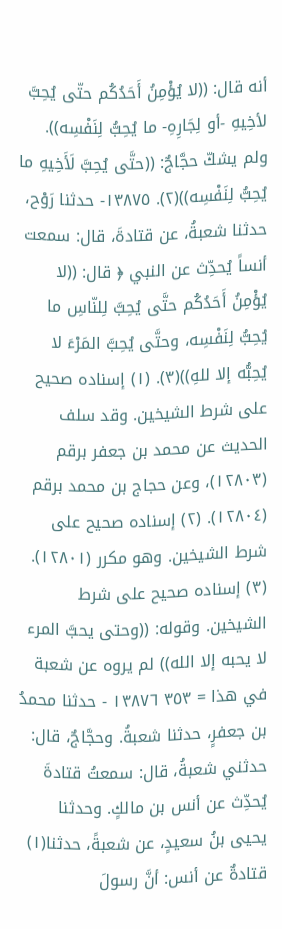أنه قال: ((لا يُؤْمِنُ أَحَدُكُم حتّى يُحِبَّ لأخِيهِ -أو لِجَارِهِ- ما يُحِبُّ لِنَفْسِه)). ولم يشكّ حجَّاجٌ: ((حتَّى يُحِبَّ لَأَخِيهِ ما يُحِبُّ لِنَفْسِه))(٢). ١٣٨٧٥- حدثنا رَوْح، حدثنا شعبةُ، عن قتادةَ، قال: سمعت أنساً يُحدِّث عن النبي ﴿ قال: ((لا يُؤْمِنُ أَحَدُكُم حتَّى يُحِبَّ لِلنّاسِ ما يُحِبُّ لِنَفْسِه، وحتَّى يُحِبَّ المَرْءَ لا يُحِبُّه إلا للهِ))(٣). (١) إسناده صحيح على شرط الشيخين. وقد سلف الحديث عن محمد بن جعفر برقم (١٢٨٠٣)، وعن حجاج بن محمد برقم (١٢٨٠٤). (٢) إسناده صحيح على شرط الشيخين. وهو مكرر (١٢٨٠١). (٣) إسناده صحيح على شرط الشيخين. وقوله: ((وحتى يحبَّ المرء لا يحبه إلا الله)) لم يروه عن شعبة في هذا = ٣٥٣ ١٣٨٧٦ - حدثنا محمدُ بن جعفرٍ، حدثنا شعبةُ. وحجَّاجٌ، قال: حدثني شعبةُ، قال: سمعتُ قتادةَ يُحدِّث عن أنس بن مالكٍ. وحدثنا يحيى بنُ سعيدٍ، عن شعبةً، حدثنا(١) قتادةٌ عن أنس: أنَّ رسولَ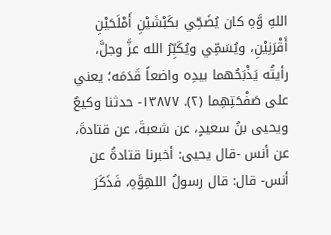اللهِ وَّهِ كان يُضَحِّي بكَبْشَيْنِ أَمْلَحَيْنِ أَقْرَنِيْنِ، ويُسَمِّي ويُكَبِّرُ الله عزَّ وجلَّ، رأيتُه يَذْبَحُهما بيدِه واضعاً قَدَمَه؛ يعني على صَفْحَتِهِما (٢). ١٣٨٧٧- حدثنا وكيعٌ ويحيى بنُ سعيدٍ، عن شعبةَ، عن قتادةَ، عن أنس -قال يحيى: أخبرنا قتادةُ عن أنس- قال: قال رسولُ اللهِوَّهِ، فَذَكَرَ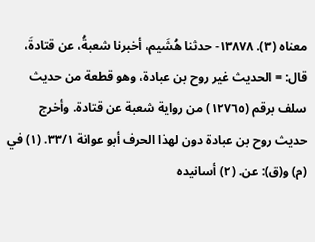معناه (٣). ١٣٨٧٨- حدثنا هُشَيم، أخبرنا شعبةُ، عن قتادةَ، قال: = الحديث غير روح بن عبادة، وهو قطعة من حديث سلف برقم (١٢٧٦٥) من رواية شعبة عن قتادة. وأخرج حديث روح بن عبادة دون لهذا الحرف أبو عوانة ٣٣/١. (١) في (م) و(ق): عن. (٢) أسانيده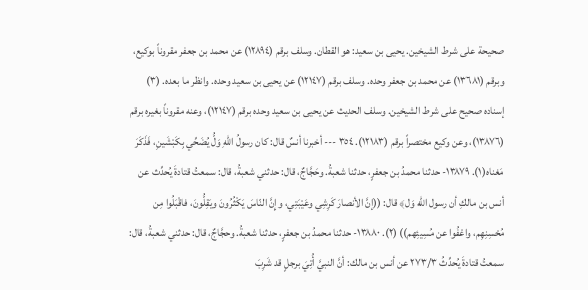صحيحة على شرط الشيخين. يحيى بن سعيد: هو القطان. وسلف برقم (١٢٨٩٤) عن محمد بن جعفر مقروناً بوكيع، وبرقم (١٣٦٨١) عن محمد بن جعفر وحده. وسلف برقم (١٢١٤٧) عن يحيى بن سعيد وحده. وانظر ما بعده. (٣) إسناده صحيح على شرط الشيخين. وسلف الحديث عن يحيى بن سعيد وحده برقم (١٢١٤٧)، وعنه مقروناً بغيره برقم (١٣٨٧٦)، وعن وكيع مختصراً برقم (١٢١٨٣). ٣٥٤ --- أخبرنا أنسٌ قال: كان رسولُ اللهِ وَلُّ يُضَحِّي بِكَبْشَينِ، فَذَكَرَ مَغناه(١). ١٣٨٧٩- حدثنا محمدُ بن جعفرٍ، حدثنا شعبةُ. وحَجَّاجٌ، قال: حدثني شعبةُ، قال: سمعتُ قتادةَ يُحدِّث عن أنس بن مالكِ أن رسول الله وَل﴾ قال: ((إنَّ الأنصارَ كَرِشِي وعَيْبَتِي، وإِنَّ النّاسَ يَكْثُرُونَ ويَقِلُّونَ، فاقْبَلُوا مِن مُحْسِنِهِم، واعْفُوا عن مُسِيئِهم)) (٢). ١٣٨٨٠- حدثنا محمدُ بن جعفرٍ، حدثنا شعبةُ. وحجَّاجٌ، قال: حدثني شعبةُ، قال: سمعتُ قتادةَ يُحدِّثُ ٢٧٣/٣ عن أنس بن مالك: أنَّ النبيَّ أُتِيَ برجلٍ قد شَرِبَ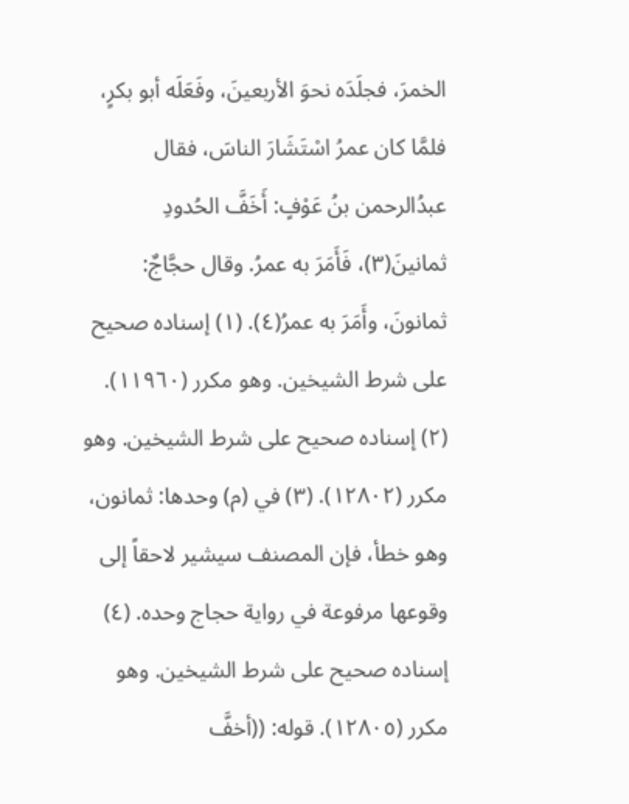الخمرَ، فجلَدَه نحوَ الأربعينَ، وفَعَلَه أبو بكرٍ، فلمَّا كان عمرُ اسْتَشَارَ الناسَ، فقال عبدُالرحمن بنُ عَوْفٍ: أَخَفَّ الحُدودِ ثمانينَ(٣)، فَأَمَرَ به عمرُ. وقال حجَّاجٌ: ثمانونَ، وأَمَرَ به عمرُ(٤). (١) إسناده صحيح على شرط الشيخين. وهو مكرر (١١٩٦٠). (٢) إسناده صحيح على شرط الشيخين. وهو مكرر (١٢٨٠٢). (٣) في (م) وحدها: ثمانون، وهو خطأ، فإن المصنف سيشير لاحقاً إلى وقوعها مرفوعة في رواية حجاج وحده. (٤) إسناده صحيح على شرط الشيخين. وهو مكرر (١٢٨٠٥). قوله: ((أخفَّ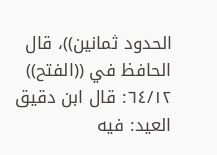الحدود ثمانين))، قال الحافظ في ((الفتح)) ٦٤/١٢: قال ابن دقيق العيد: فيه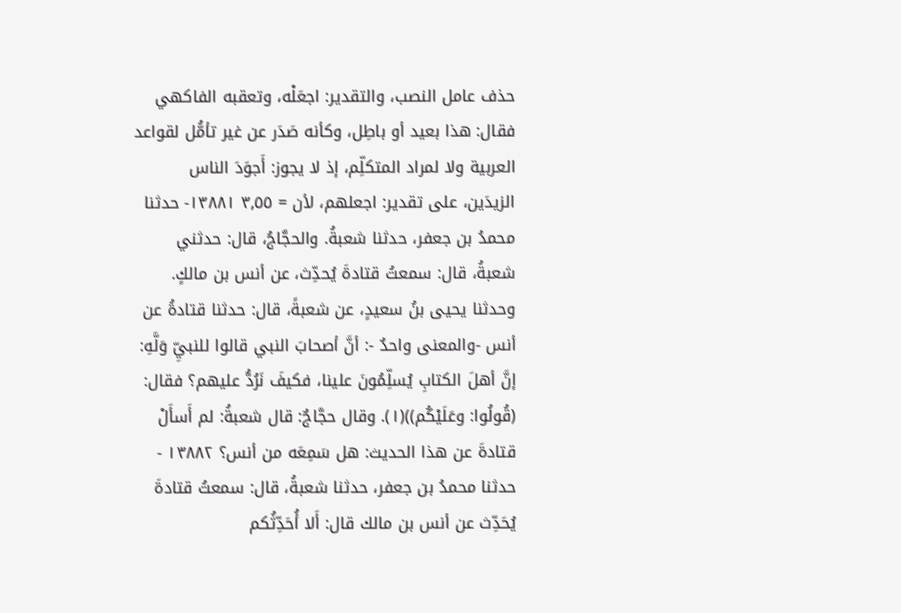حذف عامل النصب، والتقدير: اجعَلْه، وتعقبه الفاكهي فقال: هذا بعيد أو باطِل، وكأنه صَدَر عن غير تأمُّل لقواعد العربية ولا لمراد المتكلِّم، إذ لا يجوز: أَجوَدَ الناس الزيدَين، على تقدير: اجعلهم، لأن = ٣٫٥٥ ١٣٨٨١- حدثنا محمدُ بن جعفر، حدثنا شعبةُ. والحجَّاجُ، قال: حدثني شعبةُ، قال: سمعتُ قتادةَ يُحدِّث، عن أنس بن مالكٍ. وحدثنا يحيى بنُ سعيدٍ، عن شعبةً، قال: حدثنا قتادةُ عن أنس -والمعنى واحدٌ -: أنَّ أصحابَ النبي قالوا للنبيِّ وَلَّهِ: إنَّ أهلَ الكتابِ يُسلِّمُونَ علينا، فكيفَ نَرُدُّ عليهم؟ فقال: (قُولُوا: وعَلَيْكُم))(١). وقال حجَّاجٌ: قال شعبةُ: لم أَسأَلْ قتادةَ عن هذا الحديث: هل سَمِعَه من أنس؟ ١٣٨٨٢ - حدثنا محمدُ بن جعفر، حدثنا شعبةُ، قال: سمعتُ قتادةَ يُحَدِّث عن أنس بن مالك قال: أَلا أُحَدِّثُكم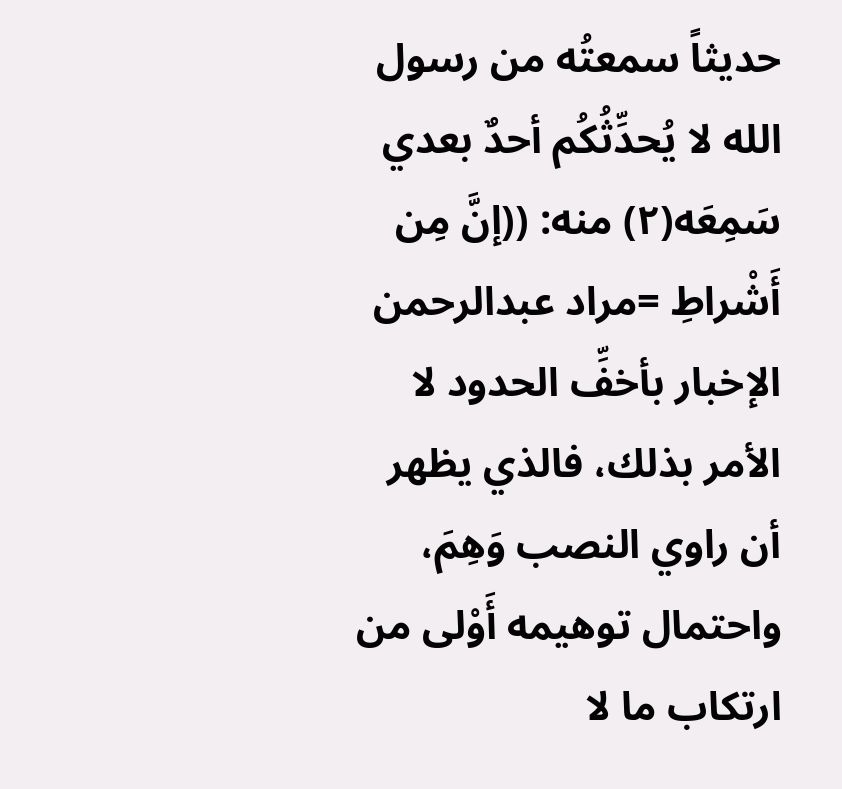حديثاً سمعتُه من رسول الله لا يُحدِّثُكُم أحدٌ بعدي سَمِعَه(٢) منه: ((إنَّ مِن أَشْراطِ =مراد عبدالرحمن الإخبار بأخفِّ الحدود لا الأمر بذلك، فالذي يظهر أن راوي النصب وَهِمَ، واحتمال توهيمه أَوْلى من ارتكاب ما لا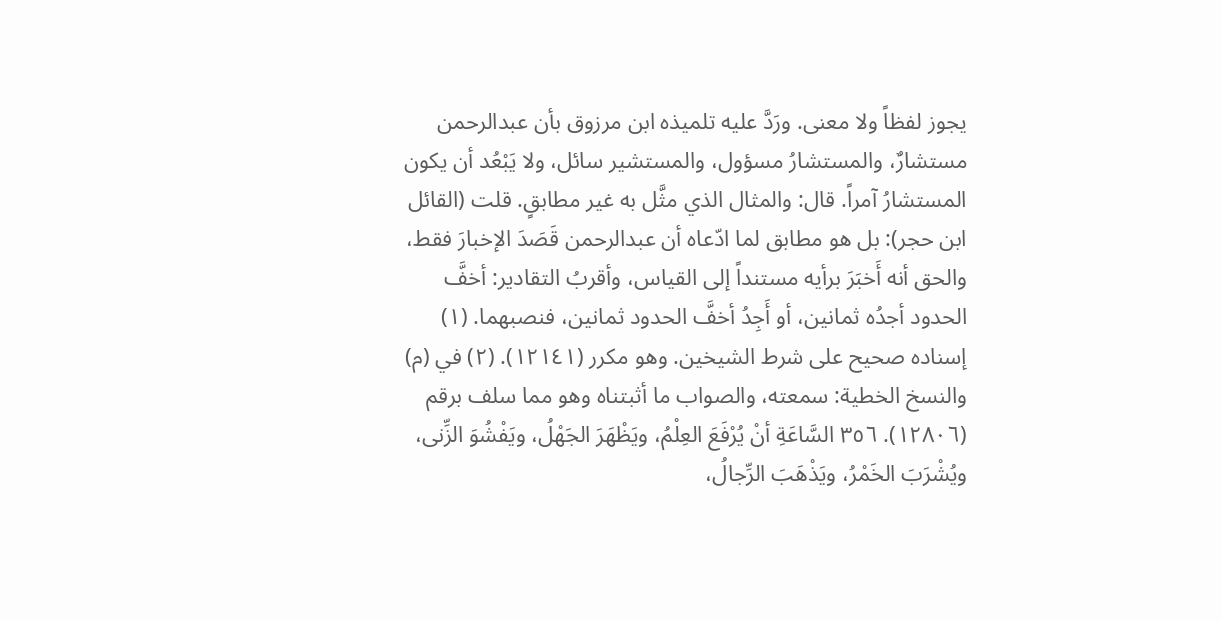يجوز لفظاً ولا معنى. ورَدَّ عليه تلميذه ابن مرزوق بأن عبدالرحمن مستشارٌ، والمستشارُ مسؤول، والمستشير سائل، ولا يَبْعُد أن يكون المستشارُ آمراً. قال: والمثال الذي مثَّل به غير مطابقٍ. قلت (القائل ابن حجر): بل هو مطابق لما ادّعاه أن عبدالرحمن قَصَدَ الإخبارَ فقط، والحق أنه أَخبَرَ برأيه مستنداً إلى القياس، وأقربُ التقادير: أخفَّ الحدود أجدُه ثمانين، أو أَجِدُ أخفَّ الحدود ثمانين، فنصبهما. (١) إسناده صحيح على شرط الشيخين. وهو مكرر (١٢١٤١). (٢) في (م) والنسخ الخطية: سمعته، والصواب ما أثبتناه وهو مما سلف برقم (١٢٨٠٦). ٣٥٦ السَّاعَةِ أنْ يُرْفَعَ العِلْمُ، ويَظْهَرَ الجَهْلُ، ويَفْشُوَ الزِّنى، ويُشْرَبَ الخَمْرُ، ويَذْهَبَ الرِّجالُ،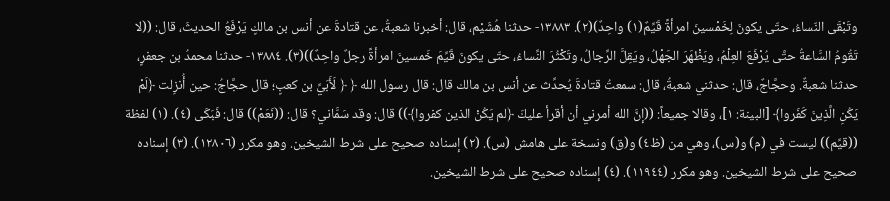وتَبْقَى النّساءُ، حتّى يكونَ لِخَمْسينَ امرأةً قَيِّمٌ(١) واحِدٌ)(٢). ١٣٨٨٣- حدثنا هُشَيْم، قال: أخبرنا شعبةُ، عن قتادةَ عن أنس بن مالكٍ يَرْفَعُ الحديثَ، قال: ((لا تَقُومُ السَّاعةُ حتَّى يُرْفَعَ العِلْمُ، ويَظْهَرَ الجَهْلُ، ويَقِلَّ الرِّجالُ، وتَكْثُرَ النِّساءُ، حتّى يكونَ قَيِّمَ خَمسينَ امرأةً رجلٌ واحِدٌ))(٣). ١٣٨٨٤- حدثنا محمدُ بن جعفرٍ، حدثنا شعبةٌ. وحجَّاجٌ، قال: حدثني شعبةُ، قال: سمعتُ قتادةَ يُحدِّث عن أنس بن مالك قال: قال رسول الله ﴿ ﴿ لَأَبَيِّ بن كعبٍ؛ قال حجَّاجُ: حين أُنزِلت ﴿لَمْ يَكُنِ الَّذِينَ كَفَروا﴾ [البينة: ١]، وقالا جميعاً: ((إنَّ الله أمرني أن أقرأ عليكَ ﴿لم يَكُنْ الذين كفروا﴾)) قال: وقد سَمَّاني؟ قال: ((نَعَمْ)) قال: فَبَكَى (٤). (١) لفظة ((قيِّم)) ليست في (م) و(س)، وهي من (ظ٤) و(ق) ونسخة على هامش (س). (٢) إسناده صحيح على شرط الشيخين. وهو مكرر (١٢٨٠٦). (٣) إسناده صحيح على شرط الشيخين. وهو مكرر (١١٩٤٤). (٤) إسناده صحيح على شرط الشيخين.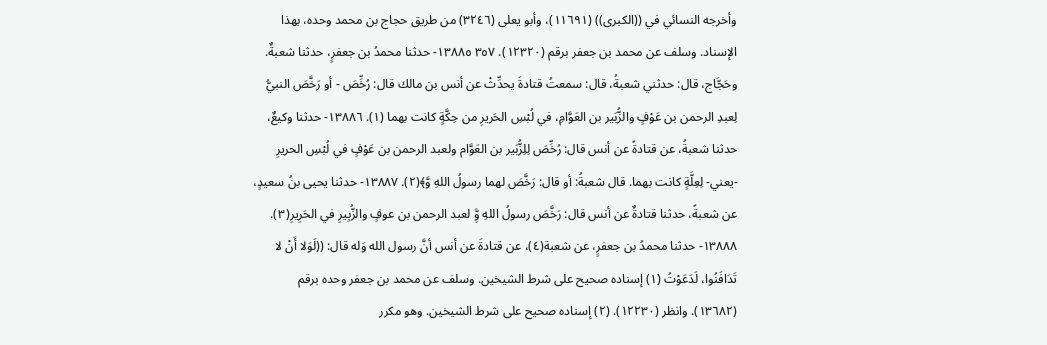وأخرجه النسائي في ((الكبرى)) (١١٦٩١)، وأبو يعلى (٣٢٤٦) من طريق حجاج بن محمد وحده، بهذا الإسناد. وسلف عن محمد بن جعفر برقم (١٢٣٢٠). ٣٥٧ ١٣٨٨٥- حدثنا محمدُ بن جعفرٍ، حدثنا شعبةٌ. وحَجَّاج، قال: حدثني شعبةُ، قال: سمعتُ قتادةَ يحدِّثْ عن أنس بن مالك قال: رُخِّصَ - أو رَخَّصَ النبيُّ لِعبدِ الرحمن بن عَوْفٍ والزُّبَير بن العَوَّامِ، في لُبْسِ الحَريرِ من حِكَّةٍ كانت بهما (١). ١٣٨٨٦- حدثنا وكيعٌ، حدثنا شعبةُ، عن قتادةً عن أنس قال: رُخِّصَ لِلِزُّبَير بن العَوَّام ولعبد الرحمن بن عَوْفٍ في لُبْسِ الحريرِ -يعني- لِعِلَّةٍ كانت بهما. قال شعبةُ: أو قال: رَخَّصَ لهما رسولُ اللهِ وَّ﴾(٢). ١٣٨٨٧- حدثنا يحيى بنُ سعيدٍ، عن شعبةً، حدثنا قتادةٌ عن أنس قال: رَخَّصَ رسولُ اللهِ وَِّ لعبد الرحمن بن عوفٍ والزُّبِيرِ في الحَرِيرِ(٣). ١٣٨٨٨- حدثنا محمدُ بن جعفرٍ، عن شعبة(٤)، عن قتادةَ عن أنس أنَّ رسول الله وَله قال: ((لَوَلا أَنْ لا تَدَافَنُوا، لَدَعَوْتُ (١) إسناده صحيح على شرط الشيخين. وسلف عن محمد بن جعفر وحده برقم (١٣٦٨٢). وانظر (١٢٢٣٠). (٢) إسناده صحيح على شرط الشيخين. وهو مكرر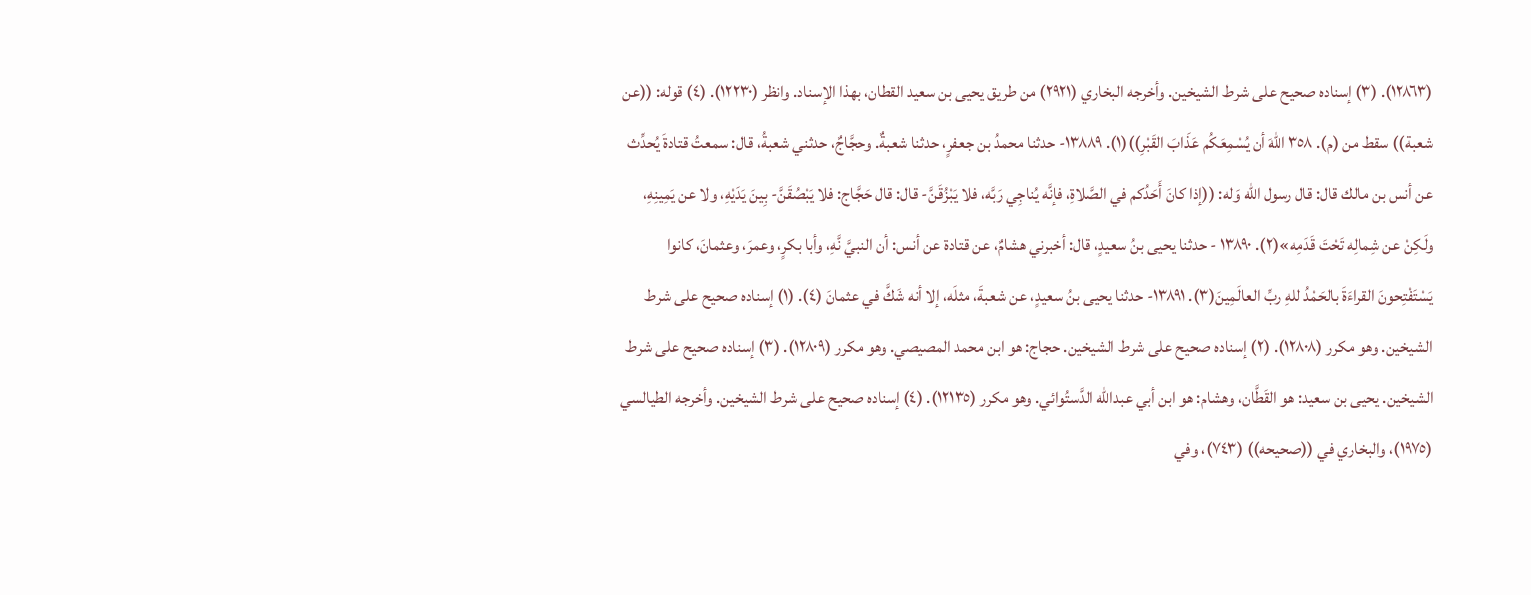(١٢٨٦٣). (٣) إسناده صحيح على شرط الشيخين. وأخرجه البخاري (٢٩٢١) من طريق يحيى بن سعيد القطان، بهذا الإسناد. وانظر (١٢٢٣٠). (٤) قوله: ((عن شعبة)) سقط من (م). ٣٥٨ اللهَ أن يُسْمِعَكُم عَذَابَ القَبْرِ))(١). ١٣٨٨٩- حدثنا محمدُ بن جعفرٍ، حدثنا شعبةٌ. وحجَّاجٌ، حدثني شعبةُ، قال: سمعتُ قتادةَ يُحدِّث عن أنس بن مالك قال: قال رسول الله وَله: ((إذا كانَ أَحَدُكم في الصَّلاةِ، فإنَّه يُناجِي رَبَّه، فلا يَبْزُقَنَّ- قال: قال حَجَّاج: فلا يَبْصُقَنَّ- بِينَ يَدَيْهِ، ولا عن يَمِينِهِ، ولَكِنْ عن شِمالِه تَحْتَ قَدَمِه»(٢). ١٣٨٩٠ - حدثنا يحيى بنُ سعيدٍ، قال: أخبرني هشامٌ، عن قتادة عن أنس: أن النبيَّ نَّهِ، وأبا بكرٍ، وعمرَ، وعثمانَ، كانوا يَسْتَفْتِحونَ القراءَةَ بالحَمْدُ للهِ ربِّ العالَمِينَ(٣). ١٣٨٩١- حدثنا يحيى بنُ سعيدٍ، عن شعبةَ، مثلَه، إلا أنه شَكَّ في عثمانَ (٤). (١) إسناده صحيح على شرط الشيخين. وهو مكرر (١٢٨٠٨). (٢) إسناده صحيح على شرط الشيخين. حجاج: هو ابن محمد المصيصي. وهو مكرر (١٢٨٠٩). (٣) إسناده صحيح على شرط الشيخين. يحيى بن سعيد: هو القَطَّان، وهشام: هو ابن أبي عبدالله الدَّستُوائي. وهو مكرر (١٢١٣٥). (٤) إسناده صحيح على شرط الشيخين. وأخرجه الطيالسي (١٩٧٥)، والبخاري في ((صحيحه)) (٧٤٣)، وفي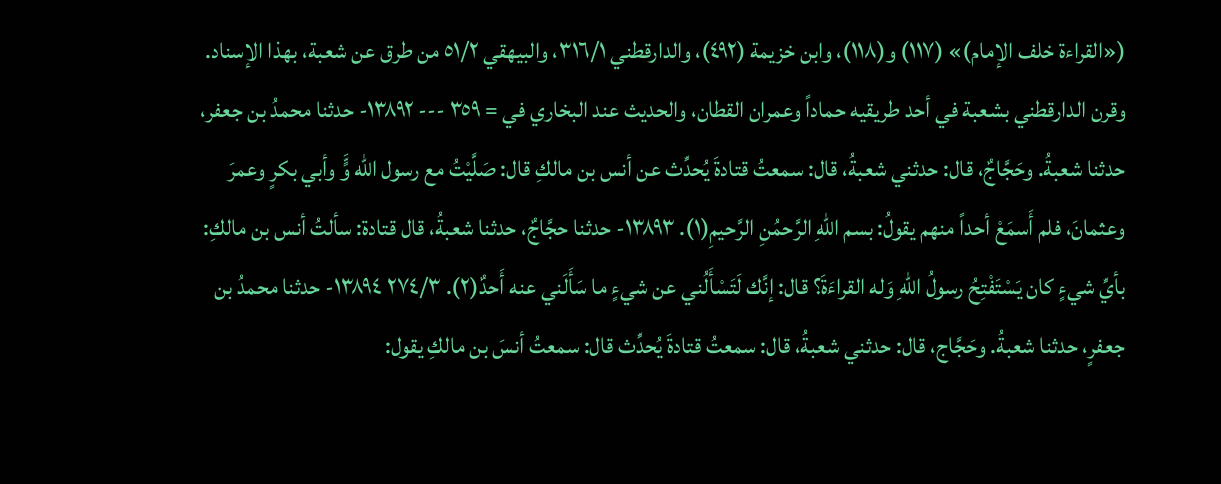(«القراءة خلف الإمام)» (١١٧) و(١١٨)، وابن خزيمة (٤٩٢)، والدارقطني ٣١٦/١، والبيهقي ٥١/٢ من طرق عن شعبة، بهذا الإسناد. وقرن الدارقطني بشعبة في أحد طريقيه حماداً وعمران القطان، والحديث عند البخاري في = ٣٥٩ --- ١٣٨٩٢- حدثنا محمدُ بن جعفر، حدثنا شعبةُ. وحَجَّاجٌ، قال: حدثني شعبةُ، قال: سمعتُ قتادةَ يُحدِّث عن أنس بن مالكِ قال: صَلَّيْتُ مع رسول الله وٍَّ وأبي بكرٍ وعمرَ وعثمانَ، فلم أَسمَعْ أحداً منهم يقولُ: بسم اللهِ الرَّحمُنِ الرَّحيمِ(١). ١٣٨٩٣- حدثنا حجَّاجٌ، حدثنا شعبةُ، قال قتادة: سألتُ أنس بن مالكِ: بأيِّ شيءٍ كان يَسْتَفْتِحُ رسولُ اللهِ وَله القراءَةَ؟ قال: إنَّك لَتَسْأَلُني عن شيءٍ ما سَأَلَني عنه أَحدٌ(٢). ٢٧٤/٣ ١٣٨٩٤- حدثنا محمدُ بن جعفرٍ، حدثنا شعبةُ. وحَجَّاج، قال: حدثني شعبةُ، قال: سمعتُ قتادةَ يُحدِّث قال: سمعتُ أنسَ بن مالكِ يقول: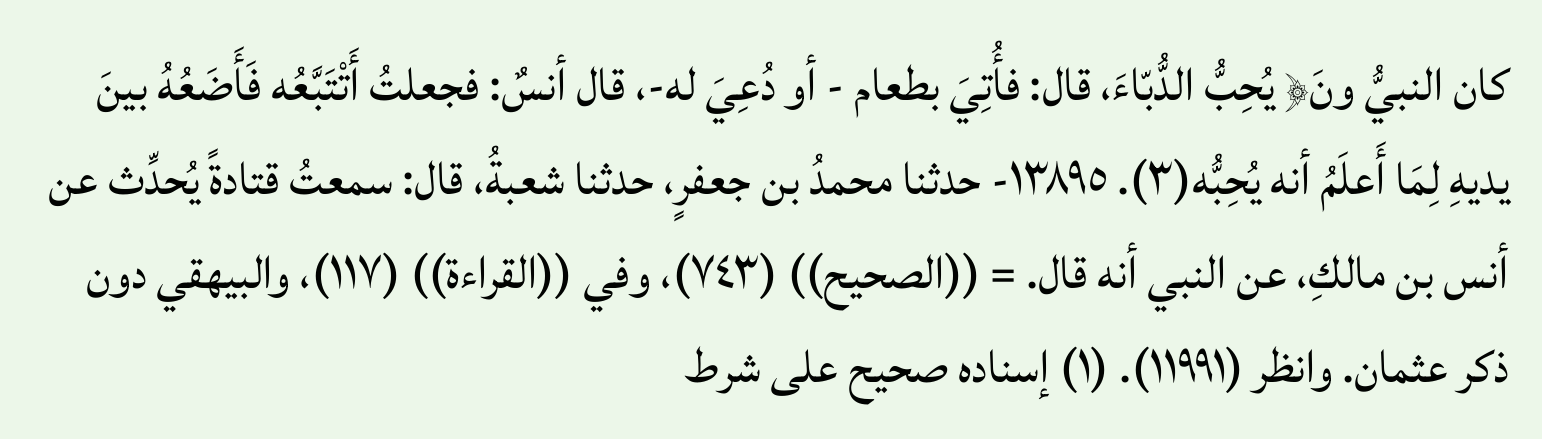كان النبيُّ ونَ﴿ يُحِبُّ الدُّبّاءَ، قال: فأُتِيَ بطعام - أو دُعِيَ له-، قال أنسٌ: فجعلتُ أَتْتَبَّعُه فَأَضَعُهُ بينَ يديهِ لِمَا أَعلَمُ أنه يُحِبُّه(٣). ١٣٨٩٥- حدثنا محمدُ بن جعفرٍ، حدثنا شعبةُ، قال: سمعتُ قتادةً يُحدِّث عن أنس بن مالكِ، عن النبي أنه قال. = ((الصحيح)) (٧٤٣)، وفي ((القراءة)) (١١٧)، والبيهقي دون ذكر عثمان. وانظر (١١٩٩١). (١) إسناده صحيح على شرط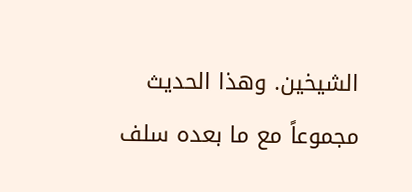الشيخين. وهذا الحديث مجموعاً مع ما بعده سلف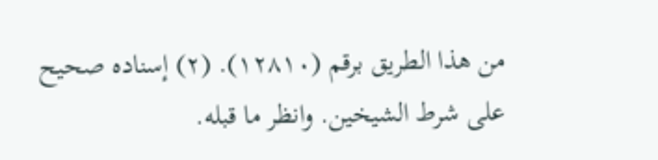من هذا الطريق برقم (١٢٨١٠). (٢) إسناده صحيح على شرط الشيخين. وانظر ما قبله.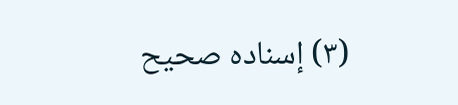(٣) إسناده صحيح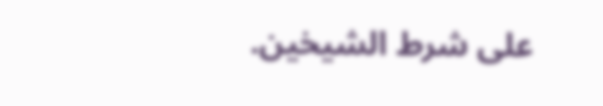على شرط الشيخين.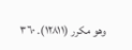وهو مكرر (١٢٨١١). ٣٦٠